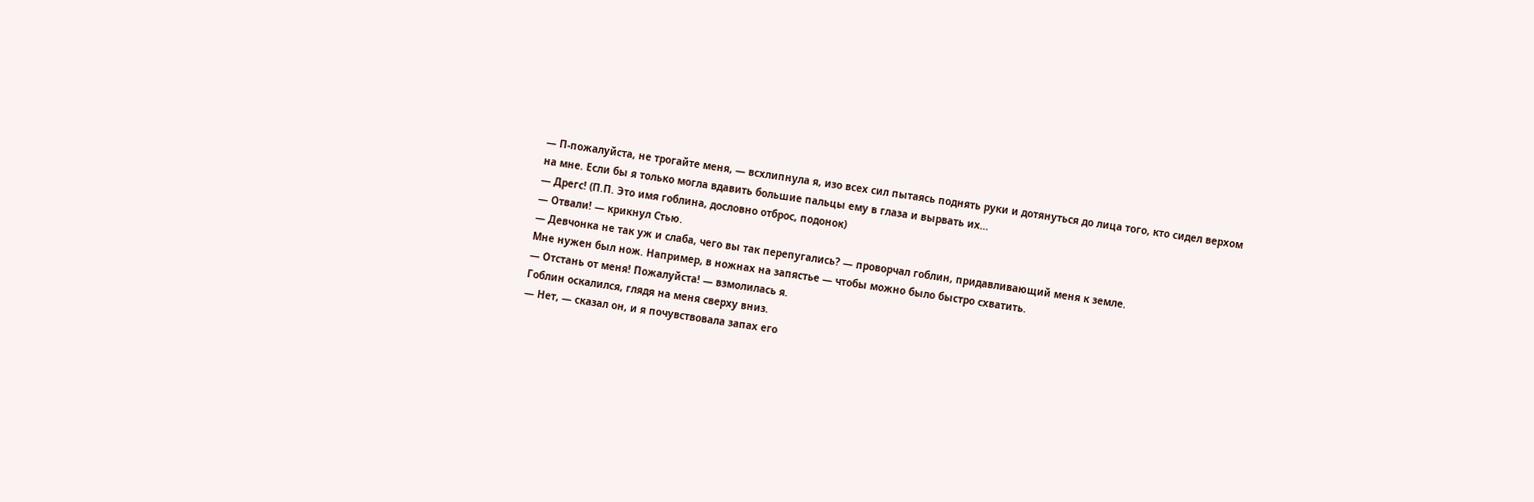— П-пожалуйста, не трогайте меня, — всхлипнула я, изо всех сил пытаясь поднять руки и дотянуться до лица того, кто сидел верхом на мне. Если бы я только могла вдавить большие пальцы ему в глаза и вырвать их…
— Дрегс! (П.П. Это имя гоблина, дословно отброс, подонок)
— Отвали! — крикнул Стью.
— Девчонка не так уж и слаба, чего вы так перепугались? — проворчал гоблин, придавливающий меня к земле.
Мне нужен был нож. Например, в ножнах на запястье — чтобы можно было быстро схватить.
— Отстань от меня! Пожалуйста! — взмолилась я.
Гоблин оскалился, глядя на меня сверху вниз.
— Нет, — сказал он, и я почувствовала запах его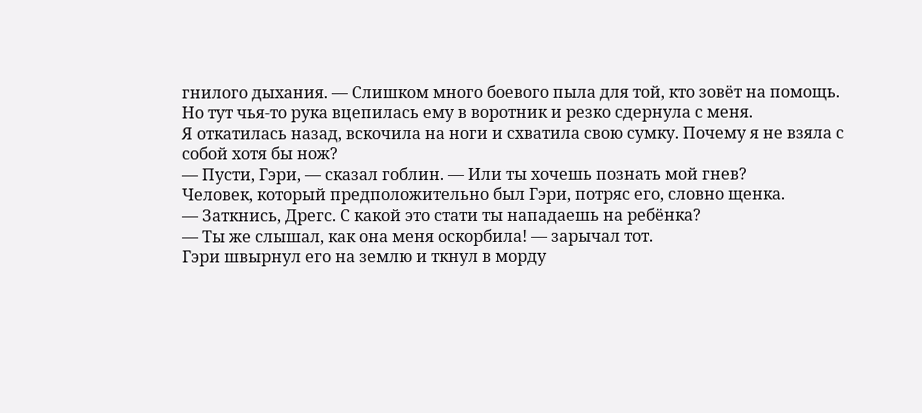гнилого дыхания. — Слишком много боевого пыла для той, кто зовёт на помощь.
Но тут чья-то рука вцепилась ему в воротник и резко сдернула с меня.
Я откатилась назад, вскочила на ноги и схватила свою сумку. Почему я не взяла с собой хотя бы нож?
— Пусти, Гэри, — сказал гоблин. — Или ты хочешь познать мой гнев?
Человек, который предположительно был Гэри, потряс его, словно щенка.
— Заткнись, Дрегс. С какой это стати ты нападаешь на ребёнка?
— Ты же слышал, как она меня оскорбила! — зарычал тот.
Гэри швырнул его на землю и ткнул в морду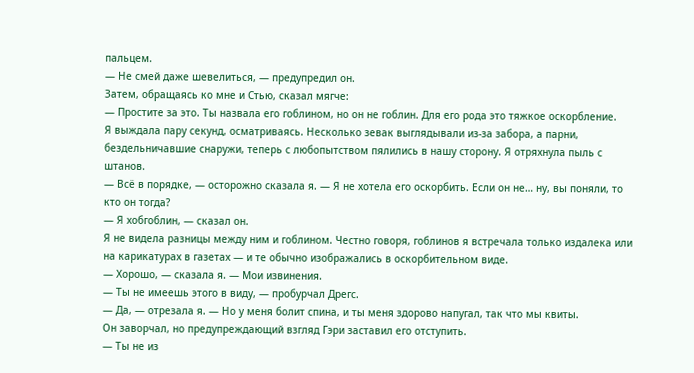пальцем.
— Не смей даже шевелиться, — предупредил он.
Затем, обращаясь ко мне и Стью, сказал мягче:
— Простите за это. Ты назвала его гоблином, но он не гоблин. Для его рода это тяжкое оскорбление.
Я выждала пару секунд, осматриваясь. Несколько зевак выглядывали из-за забора, а парни, бездельничавшие снаружи, теперь с любопытством пялились в нашу сторону. Я отряхнула пыль с штанов.
— Всё в порядке, — осторожно сказала я. — Я не хотела его оскорбить. Если он не… ну, вы поняли, то кто он тогда?
— Я хобгоблин, — сказал он.
Я не видела разницы между ним и гоблином. Честно говоря, гоблинов я встречала только издалека или на карикатурах в газетах — и те обычно изображались в оскорбительном виде.
— Хорошо, — сказала я. — Мои извинения.
— Ты не имеешь этого в виду, — пробурчал Дрегс.
— Да, — отрезала я. — Но у меня болит спина, и ты меня здорово напугал, так что мы квиты.
Он заворчал, но предупреждающий взгляд Гэри заставил его отступить.
— Ты не из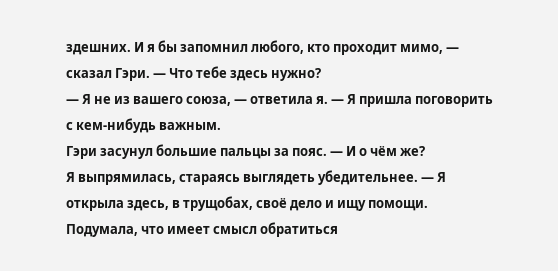здешних. И я бы запомнил любого, кто проходит мимо, — сказал Гэри. — Что тебе здесь нужно?
— Я не из вашего союза, — ответила я. — Я пришла поговорить с кем-нибудь важным.
Гэри засунул большие пальцы за пояс. — И о чём же?
Я выпрямилась, стараясь выглядеть убедительнее. — Я открыла здесь, в трущобах, своё дело и ищу помощи. Подумала, что имеет смысл обратиться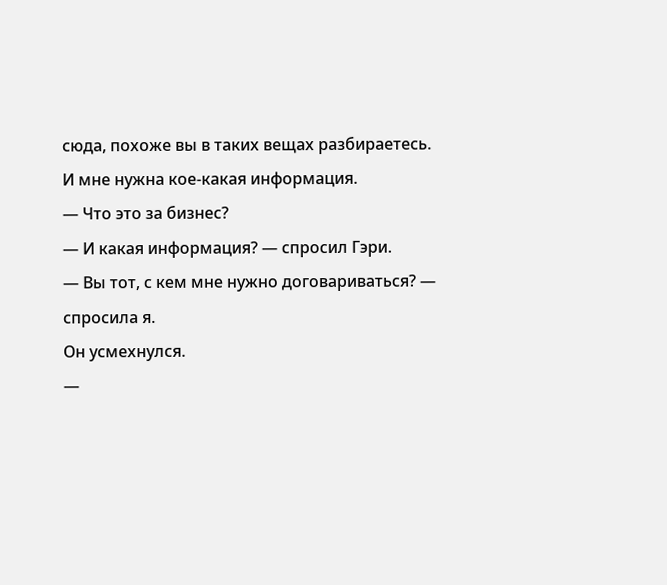сюда, похоже вы в таких вещах разбираетесь. И мне нужна кое-какая информация.
— Что это за бизнес?
— И какая информация? — спросил Гэри.
— Вы тот, с кем мне нужно договариваться? — спросила я.
Он усмехнулся.
—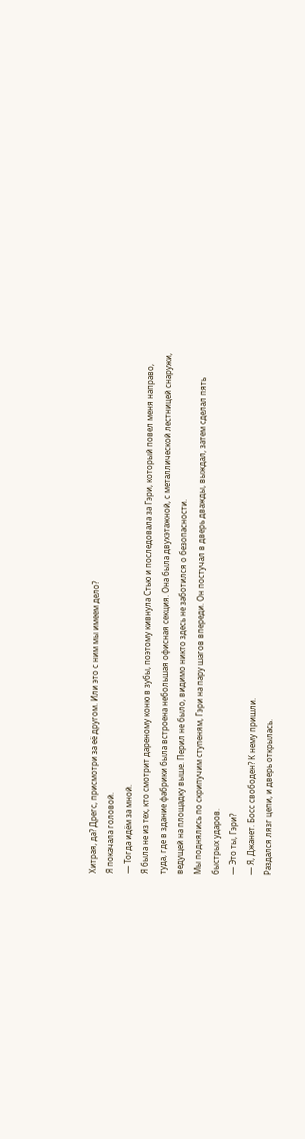Хитрая, да? Дрегс, присмотри за её другом. Или это с ним мы имеем дело?
Я покачала головой.
— Тогда идём за мной.
Я была не из тех, кто смотрит дареному коню в зубы, поэтому кивнула Стью и последовала за Гэри, который повел меня направо, туда, где в здание фабрики была встроена небольшая офисная секция. Она была двухэтажной, с металлической лестницей снаружи, ведущей на площадку выше. Перил не было, видимо никто здесь не заботился о безопасности.
Мы поднялись по скрипучим ступеням, Гэри на пару шагов впереди. Он постучал в дверь дважды, выждал, затем сделал пять быстрых ударов.
— Это ты, Гэри?
— Я, Джанет. Босс свободен? К нему пришли.
Раздался лязг цепи, и дверь открылась.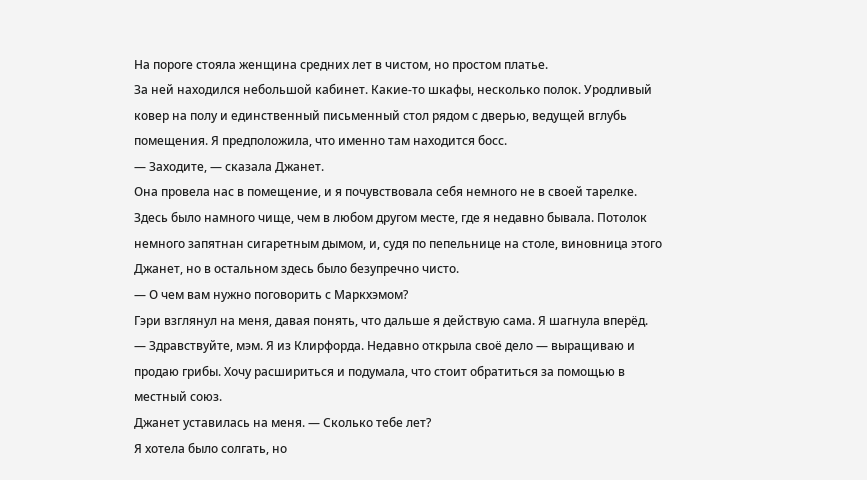На пороге стояла женщина средних лет в чистом, но простом платье.
За ней находился небольшой кабинет. Какие-то шкафы, несколько полок. Уродливый ковер на полу и единственный письменный стол рядом с дверью, ведущей вглубь помещения. Я предположила, что именно там находится босс.
— Заходите, — сказала Джанет.
Она провела нас в помещение, и я почувствовала себя немного не в своей тарелке. Здесь было намного чище, чем в любом другом месте, где я недавно бывала. Потолок немного запятнан сигаретным дымом, и, судя по пепельнице на столе, виновница этого Джанет, но в остальном здесь было безупречно чисто.
— О чем вам нужно поговорить с Маркхэмом?
Гэри взглянул на меня, давая понять, что дальше я действую сама. Я шагнула вперёд.
— Здравствуйте, мэм. Я из Клирфорда. Недавно открыла своё дело — выращиваю и продаю грибы. Хочу расшириться и подумала, что стоит обратиться за помощью в местный союз.
Джанет уставилась на меня. — Сколько тебе лет?
Я хотела было солгать, но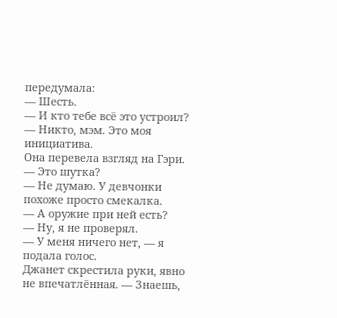передумала:
— Шесть.
— И кто тебе всё это устроил?
— Никто, мэм. Это моя инициатива.
Она перевела взгляд на Гэри.
— Это шутка?
— Не думаю. У девчонки похоже просто смекалка.
— А оружие при ней есть?
— Ну, я не проверял.
— У меня ничего нет, — я подала голос.
Джанет скрестила руки, явно не впечатлённая. — Знаешь,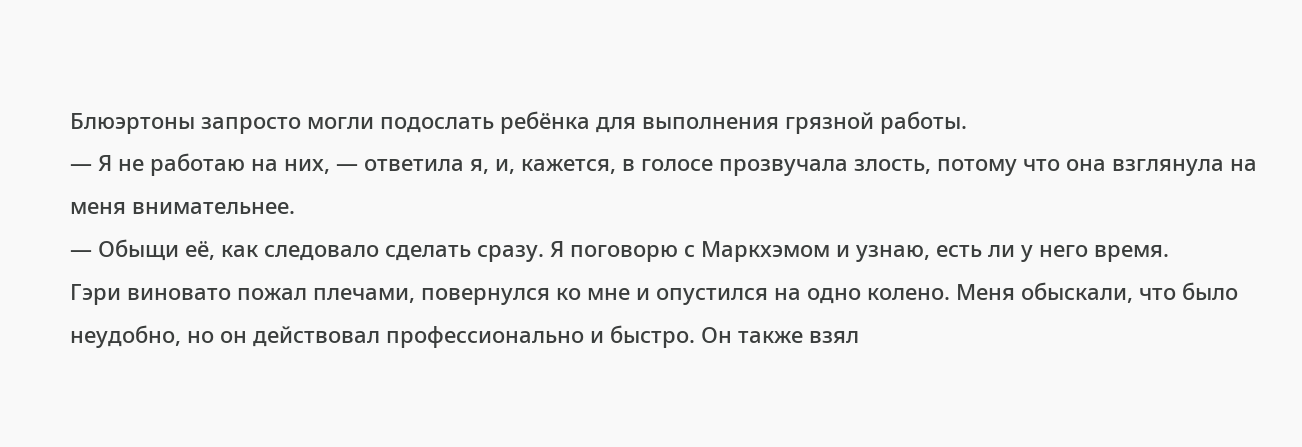Блюэртоны запросто могли подослать ребёнка для выполнения грязной работы.
— Я не работаю на них, — ответила я, и, кажется, в голосе прозвучала злость, потому что она взглянула на меня внимательнее.
— Обыщи её, как следовало сделать сразу. Я поговорю с Маркхэмом и узнаю, есть ли у него время.
Гэри виновато пожал плечами, повернулся ко мне и опустился на одно колено. Меня обыскали, что было неудобно, но он действовал профессионально и быстро. Он также взял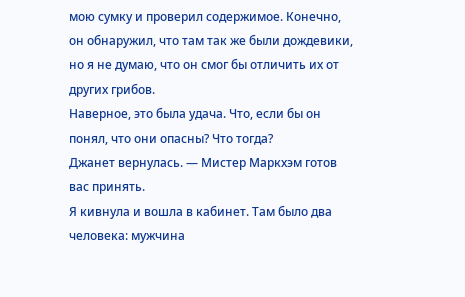мою сумку и проверил содержимое. Конечно, он обнаружил, что там так же были дождевики, но я не думаю, что он смог бы отличить их от других грибов.
Наверное, это была удача. Что, если бы он понял, что они опасны? Что тогда?
Джанет вернулась. — Мистер Маркхэм готов вас принять.
Я кивнула и вошла в кабинет. Там было два человека: мужчина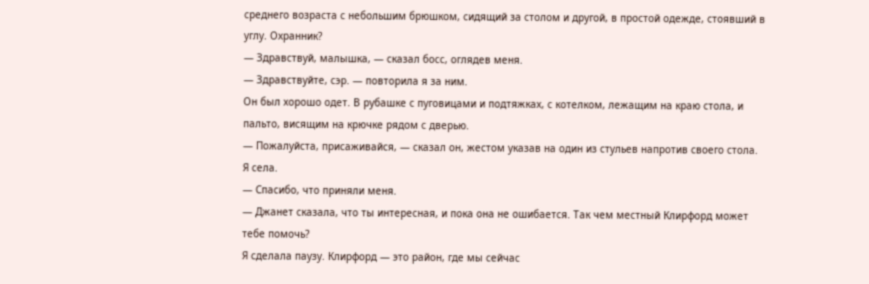среднего возраста с небольшим брюшком, сидящий за столом и другой, в простой одежде, стоявший в углу. Охранник?
— Здравствуй, малышка, — сказал босс, оглядев меня.
— Здравствуйте, сэр. — повторила я за ним.
Он был хорошо одет. В рубашке с пуговицами и подтяжках, с котелком, лежащим на краю стола, и пальто, висящим на крючке рядом с дверью.
— Пожалуйста, присаживайся, — сказал он, жестом указав на один из стульев напротив своего стола.
Я села.
— Спасибо, что приняли меня.
— Джанет сказала, что ты интересная, и пока она не ошибается. Так чем местный Клирфорд может тебе помочь?
Я сделала паузу. Клирфорд — это район, где мы сейчас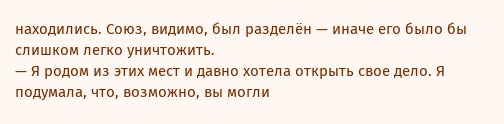находились. Союз, видимо, был разделён — иначе его было бы слишком легко уничтожить.
— Я родом из этих мест и давно хотела открыть свое дело. Я подумала, что, возможно, вы могли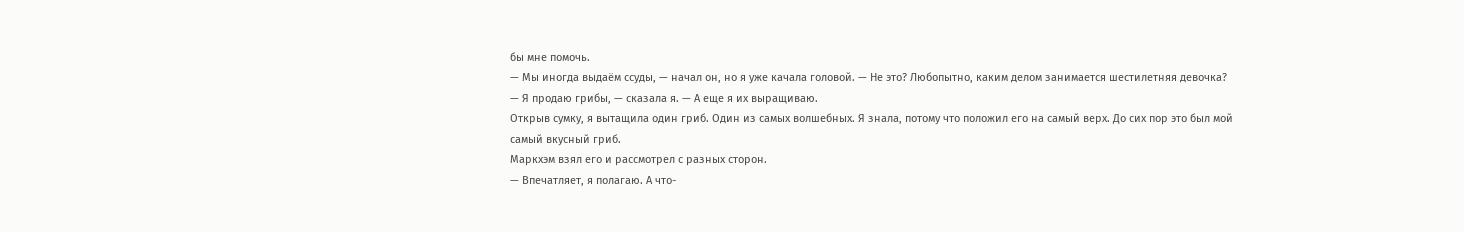бы мне помочь.
— Мы иногда выдаём ссуды, — начал он, но я уже качала головой. — Не это? Любопытно, каким делом занимается шестилетняя девочка?
— Я продаю грибы, — сказала я. — А еще я их выращиваю.
Открыв сумку, я вытащила один гриб. Один из самых волшебных. Я знала, потому что положил его на самый верх. До сих пор это был мой самый вкусный гриб.
Маркхэм взял его и рассмотрел с разных сторон.
— Впечатляет, я полагаю. А что-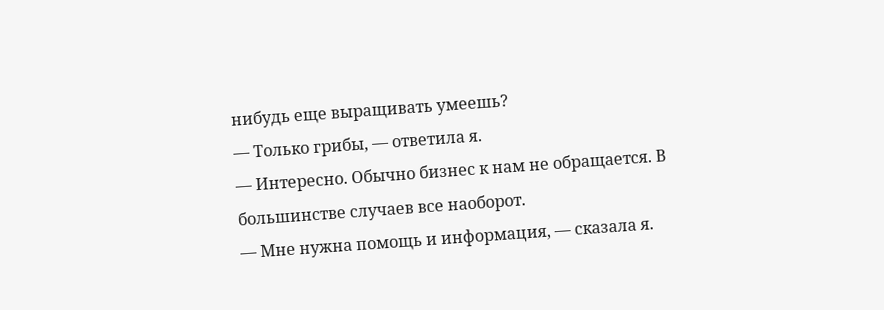нибудь еще выращивать умеешь?
— Только грибы, — ответила я.
— Интересно. Обычно бизнес к нам не обращается. В большинстве случаев все наоборот.
— Мне нужна помощь и информация, — сказала я.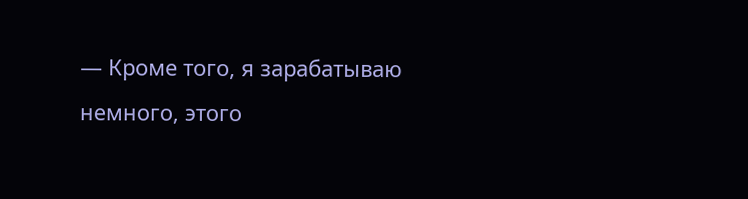— Кроме того, я зарабатываю немного, этого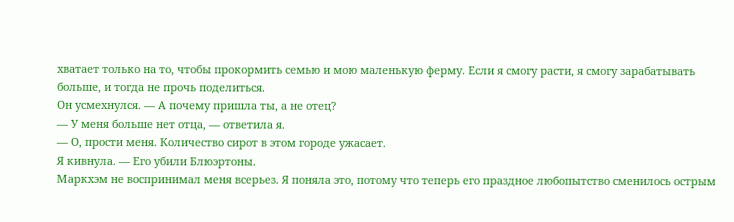хватает только на то, чтобы прокормить семью и мою маленькую ферму. Если я смогу расти, я смогу зарабатывать больше, и тогда не прочь поделиться.
Он усмехнулся. — А почему пришла ты, а не отец?
— У меня больше нет отца, — ответила я.
— О, прости меня. Количество сирот в этом городе ужасает.
Я кивнула. — Его убили Блюэртоны.
Маркхэм не воспринимал меня всерьез. Я поняла это, потому что теперь его праздное любопытство сменилось острым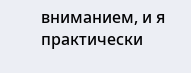вниманием, и я практически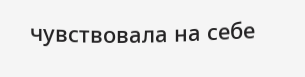чувствовала на себе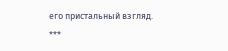его пристальный взгляд.
***